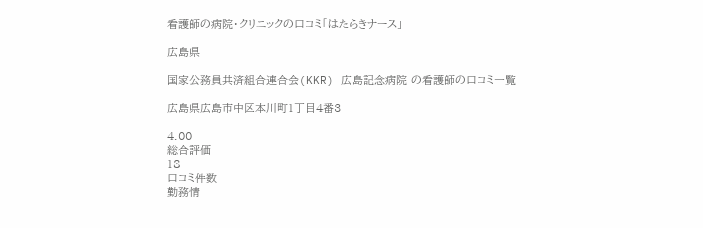看護師の病院・クリニックの口コミ「はたらきナース」

広島県

国家公務員共済組合連合会(KKR) 広島記念病院 の看護師の口コミ一覧

広島県広島市中区本川町1丁目4番3

4.00
総合評価
18
口コミ件数
勤務情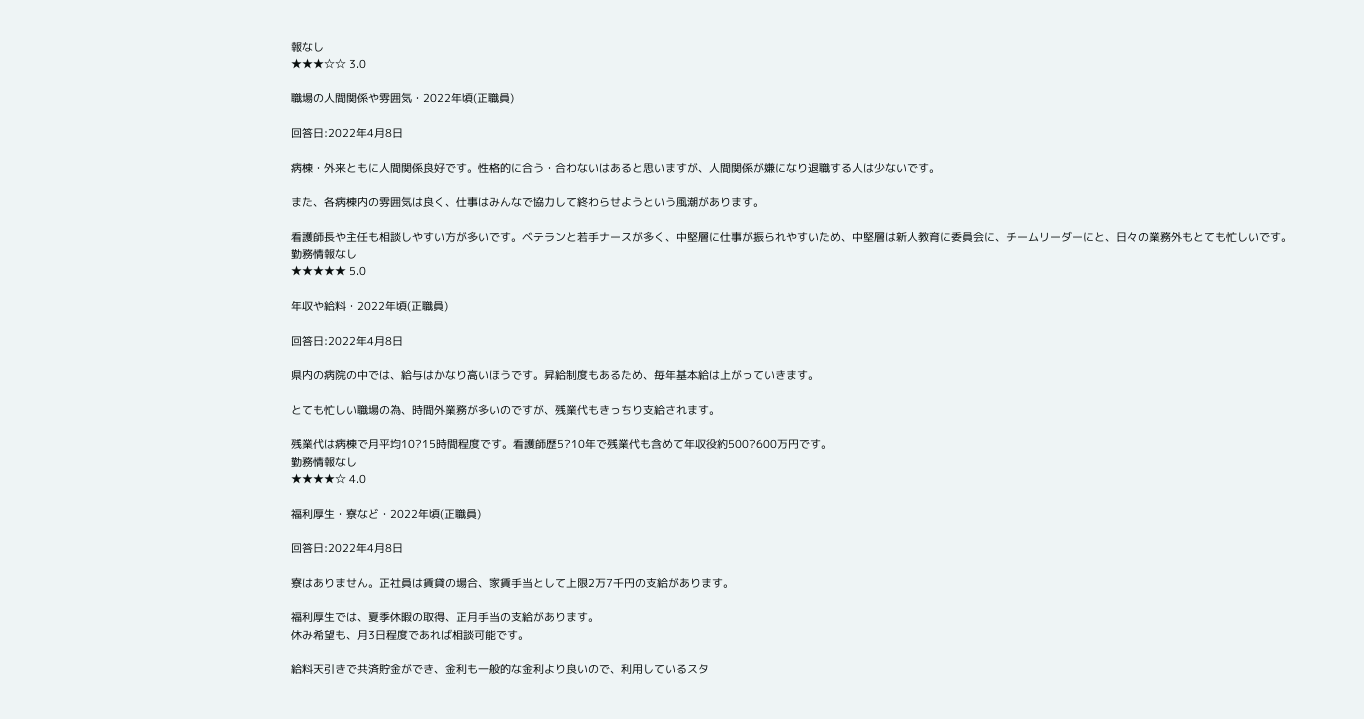報なし
★★★☆☆ 3.0

職場の人間関係や雰囲気・2022年頃(正職員)

回答日:2022年4月8日

病棟・外来ともに人間関係良好です。性格的に合う・合わないはあると思いますが、人間関係が嫌になり退職する人は少ないです。

また、各病棟内の雰囲気は良く、仕事はみんなで協力して終わらせようという風潮があります。

看護師長や主任も相談しやすい方が多いです。ベテランと若手ナースが多く、中堅層に仕事が振られやすいため、中堅層は新人教育に委員会に、チームリーダーにと、日々の業務外もとても忙しいです。
勤務情報なし
★★★★★ 5.0

年収や給料・2022年頃(正職員)

回答日:2022年4月8日

県内の病院の中では、給与はかなり高いほうです。昇給制度もあるため、毎年基本給は上がっていきます。

とても忙しい職場の為、時間外業務が多いのですが、残業代もきっちり支給されます。

残業代は病棟で月平均10?15時間程度です。看護師歴5?10年で残業代も含めて年収役約500?600万円です。
勤務情報なし
★★★★☆ 4.0

福利厚生・寮など・2022年頃(正職員)

回答日:2022年4月8日

寮はありません。正社員は賃貸の場合、家賃手当として上限2万7千円の支給があります。

福利厚生では、夏季休暇の取得、正月手当の支給があります。
休み希望も、月3日程度であれば相談可能です。

給料天引きで共済貯金ができ、金利も一般的な金利より良いので、利用しているスタ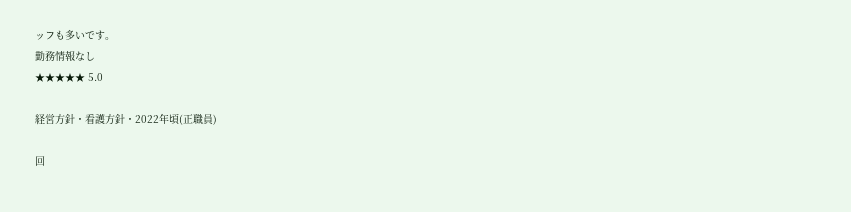ッフも多いです。
勤務情報なし
★★★★★ 5.0

経営方針・看護方針・2022年頃(正職員)

回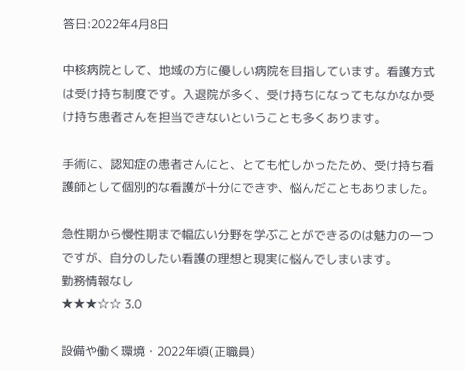答日:2022年4月8日

中核病院として、地域の方に優しい病院を目指しています。看護方式は受け持ち制度です。入退院が多く、受け持ちになってもなかなか受け持ち患者さんを担当できないということも多くあります。

手術に、認知症の患者さんにと、とても忙しかったため、受け持ち看護師として個別的な看護が十分にできず、悩んだこともありました。

急性期から慢性期まで幅広い分野を学ぶことができるのは魅力の一つですが、自分のしたい看護の理想と現実に悩んでしまいます。
勤務情報なし
★★★☆☆ 3.0

設備や働く環境・2022年頃(正職員)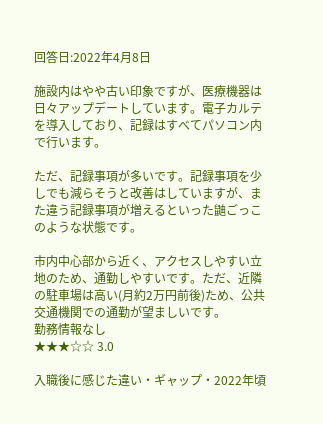回答日:2022年4月8日

施設内はやや古い印象ですが、医療機器は日々アップデートしています。電子カルテを導入しており、記録はすべてパソコン内で行います。

ただ、記録事項が多いです。記録事項を少しでも減らそうと改善はしていますが、また違う記録事項が増えるといった鼬ごっこのような状態です。

市内中心部から近く、アクセスしやすい立地のため、通勤しやすいです。ただ、近隣の駐車場は高い(月約2万円前後)ため、公共交通機関での通勤が望ましいです。
勤務情報なし
★★★☆☆ 3.0

入職後に感じた違い・ギャップ・2022年頃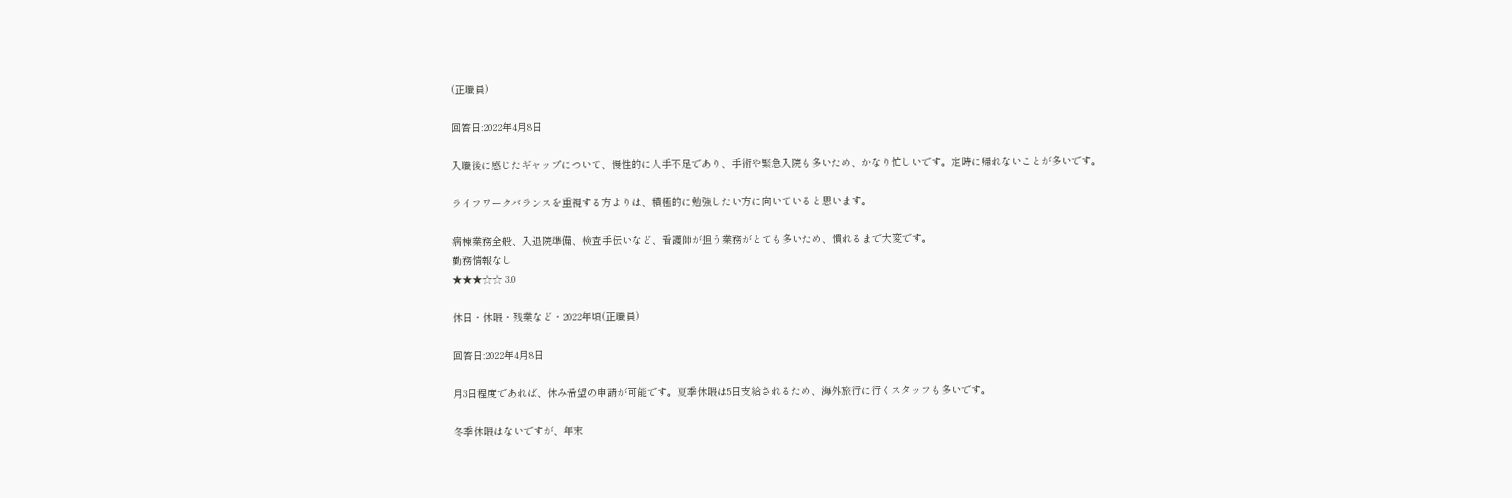(正職員)

回答日:2022年4月8日

入職後に感じたギャップについて、慢性的に人手不足であり、手術や緊急入院も多いため、かなり忙しいです。定時に帰れないことが多いです。

ライフワークバランスを重視する方よりは、積極的に勉強したい方に向いていると思います。

病棟業務全般、入退院準備、検査手伝いなど、看護師が担う業務がとても多いため、慣れるまで大変です。
勤務情報なし
★★★☆☆ 3.0

休日・休暇・残業など・2022年頃(正職員)

回答日:2022年4月8日

月3日程度であれば、休み希望の申請が可能です。夏季休暇は5日支給されるため、海外旅行に行くスタッフも多いです。

冬季休暇はないですが、年末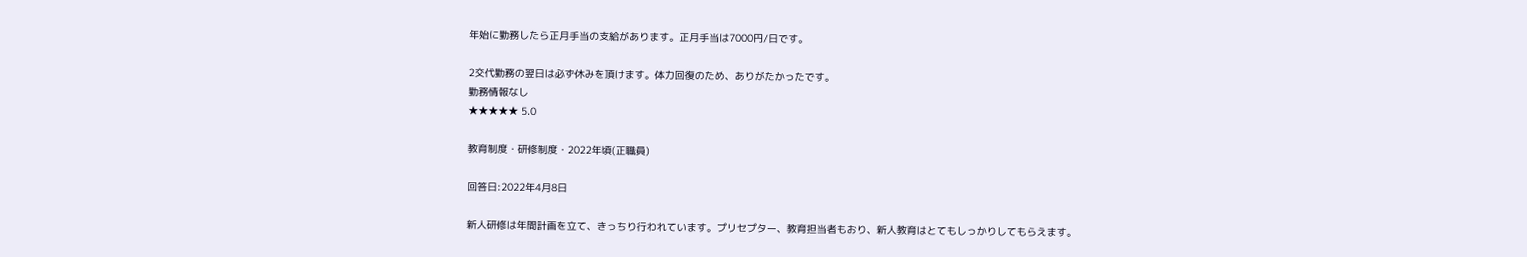年始に勤務したら正月手当の支給があります。正月手当は7000円/日です。

2交代勤務の翌日は必ず休みを頂けます。体力回復のため、ありがたかったです。
勤務情報なし
★★★★★ 5.0

教育制度・研修制度・2022年頃(正職員)

回答日:2022年4月8日

新人研修は年間計画を立て、きっちり行われています。プリセプター、教育担当者もおり、新人教育はとてもしっかりしてもらえます。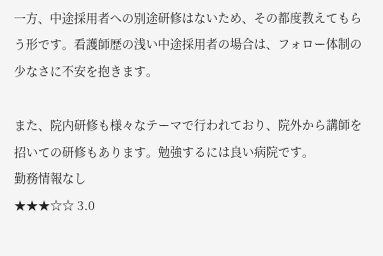一方、中途採用者への別途研修はないため、その都度教えてもらう形です。看護師歴の浅い中途採用者の場合は、フォロー体制の少なさに不安を抱きます。

また、院内研修も様々なテーマで行われており、院外から講師を招いての研修もあります。勉強するには良い病院です。
勤務情報なし
★★★☆☆ 3.0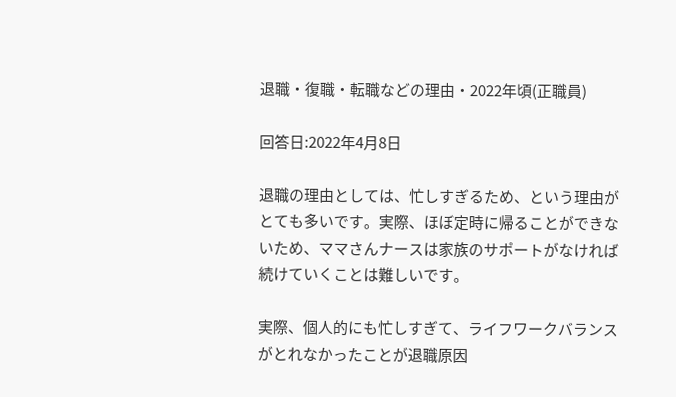退職・復職・転職などの理由・2022年頃(正職員)

回答日:2022年4月8日

退職の理由としては、忙しすぎるため、という理由がとても多いです。実際、ほぼ定時に帰ることができないため、ママさんナースは家族のサポートがなければ続けていくことは難しいです。

実際、個人的にも忙しすぎて、ライフワークバランスがとれなかったことが退職原因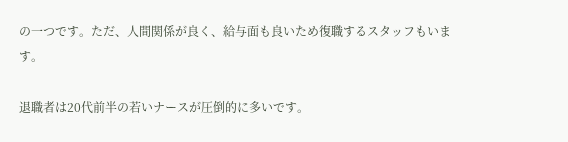の一つです。ただ、人間関係が良く、給与面も良いため復職するスタッフもいます。

退職者は20代前半の若いナースが圧倒的に多いです。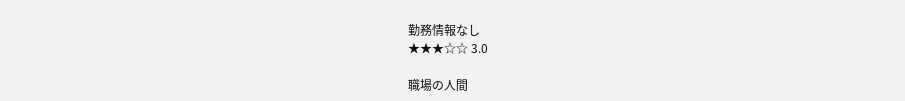勤務情報なし
★★★☆☆ 3.0

職場の人間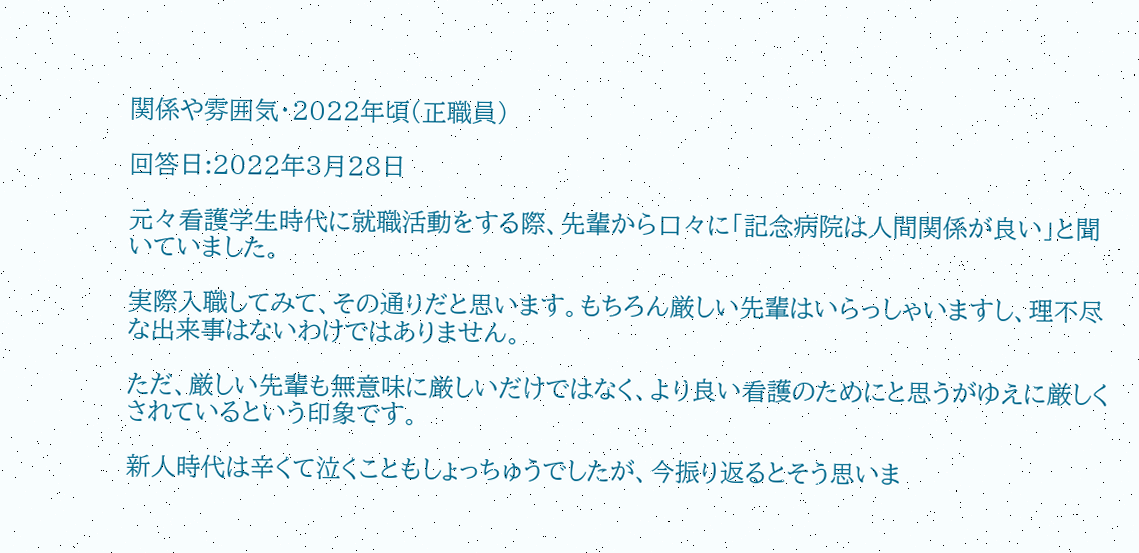関係や雰囲気・2022年頃(正職員)

回答日:2022年3月28日

元々看護学生時代に就職活動をする際、先輩から口々に「記念病院は人間関係が良い」と聞いていました。

実際入職してみて、その通りだと思います。もちろん厳しい先輩はいらっしゃいますし、理不尽な出来事はないわけではありません。

ただ、厳しい先輩も無意味に厳しいだけではなく、より良い看護のためにと思うがゆえに厳しくされているという印象です。

新人時代は辛くて泣くこともしょっちゅうでしたが、今振り返るとそう思いま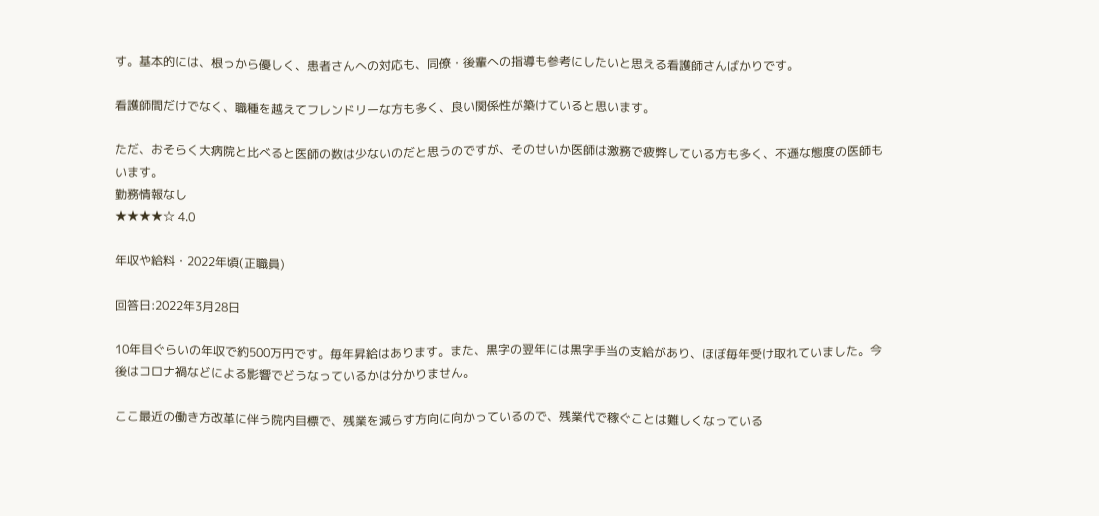す。基本的には、根っから優しく、患者さんへの対応も、同僚・後輩への指導も参考にしたいと思える看護師さんばかりです。

看護師間だけでなく、職種を越えてフレンドリーな方も多く、良い関係性が築けていると思います。

ただ、おそらく大病院と比べると医師の数は少ないのだと思うのですが、そのせいか医師は激務で疲弊している方も多く、不遜な態度の医師もいます。
勤務情報なし
★★★★☆ 4.0

年収や給料・2022年頃(正職員)

回答日:2022年3月28日

10年目ぐらいの年収で約500万円です。毎年昇給はあります。また、黒字の翌年には黒字手当の支給があり、ほぼ毎年受け取れていました。今後はコロナ禍などによる影響でどうなっているかは分かりません。

ここ最近の働き方改革に伴う院内目標で、残業を減らす方向に向かっているので、残業代で稼ぐことは難しくなっている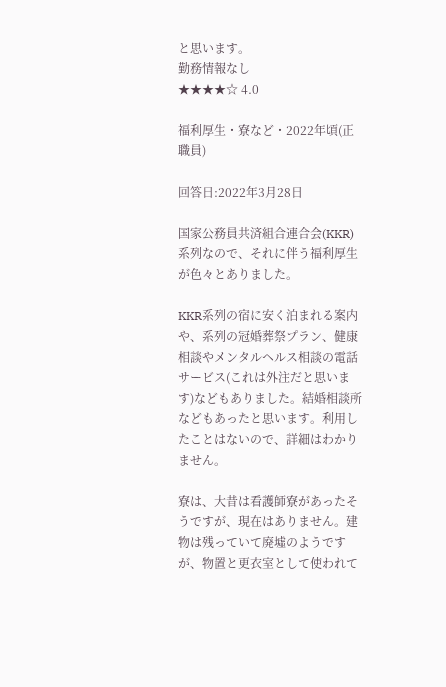と思います。
勤務情報なし
★★★★☆ 4.0

福利厚生・寮など・2022年頃(正職員)

回答日:2022年3月28日

国家公務員共済組合連合会(KKR)系列なので、それに伴う福利厚生が色々とありました。

KKR系列の宿に安く泊まれる案内や、系列の冠婚葬祭プラン、健康相談やメンタルヘルス相談の電話サービス(これは外注だと思います)などもありました。結婚相談所などもあったと思います。利用したことはないので、詳細はわかりません。

寮は、大昔は看護師寮があったそうですが、現在はありません。建物は残っていて廃墟のようですが、物置と更衣室として使われて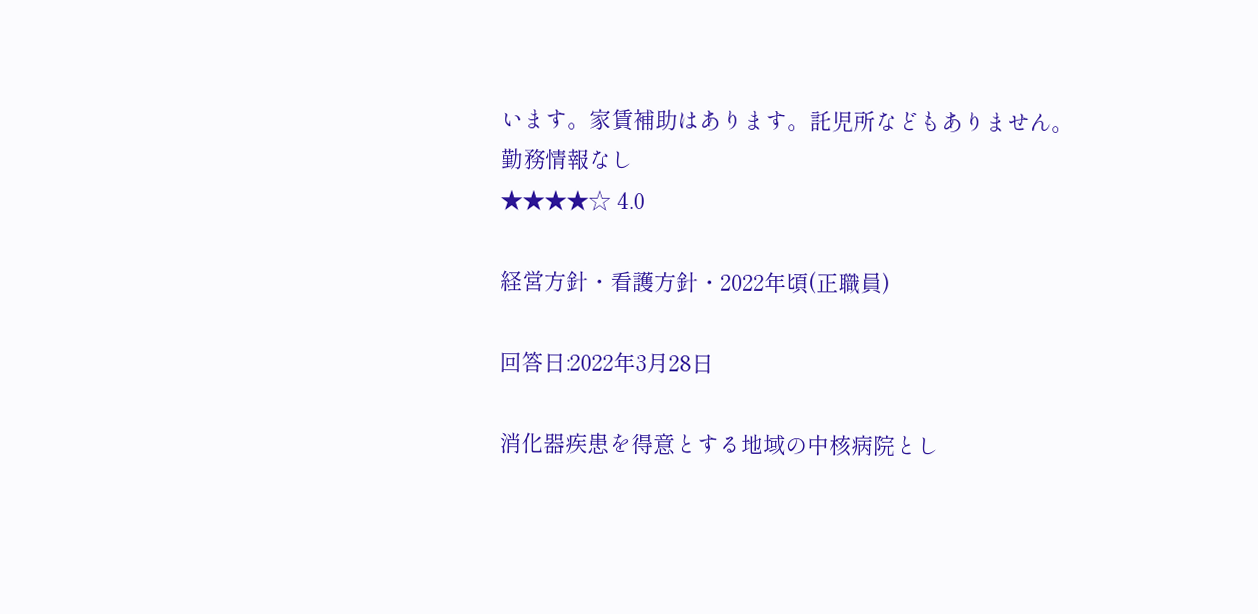います。家賃補助はあります。託児所などもありません。
勤務情報なし
★★★★☆ 4.0

経営方針・看護方針・2022年頃(正職員)

回答日:2022年3月28日

消化器疾患を得意とする地域の中核病院とし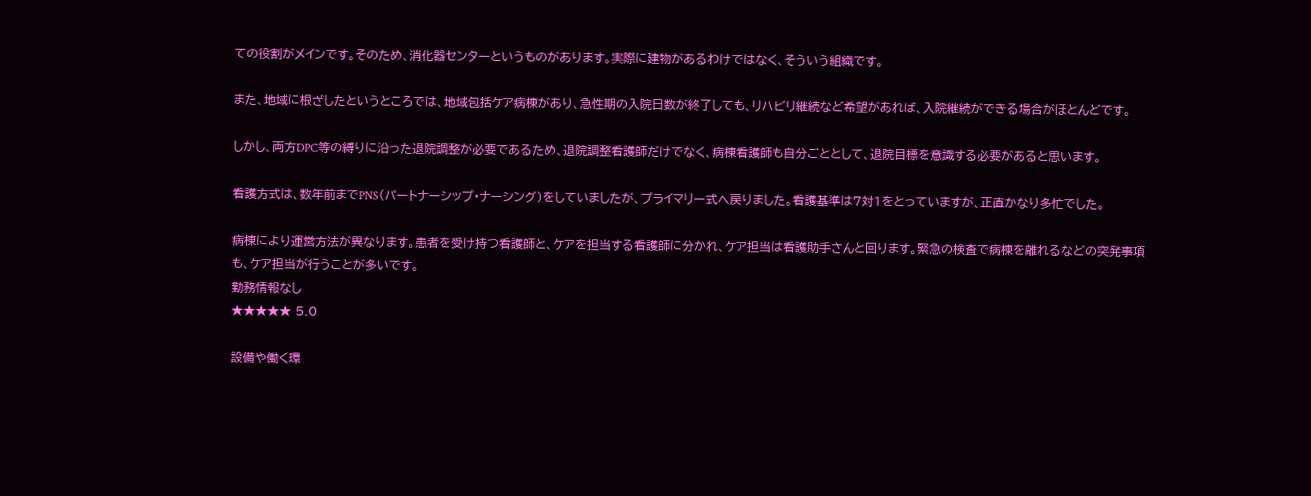ての役割がメインです。そのため、消化器センターというものがあります。実際に建物があるわけではなく、そういう組織です。

また、地域に根ざしたというところでは、地域包括ケア病棟があり、急性期の入院日数が終了しても、リハビリ継続など希望があれば、入院継続ができる場合がほとんどです。

しかし、両方DPC等の縛りに沿った退院調整が必要であるため、退院調整看護師だけでなく、病棟看護師も自分ごととして、退院目標を意識する必要があると思います。

看護方式は、数年前までPNS(パートナーシップ・ナーシング)をしていましたが、プライマリー式へ戻りました。看護基準は7対1をとっていますが、正直かなり多忙でした。

病棟により運営方法が異なります。患者を受け持つ看護師と、ケアを担当する看護師に分かれ、ケア担当は看護助手さんと回ります。緊急の検査で病棟を離れるなどの突発事項も、ケア担当が行うことが多いです。
勤務情報なし
★★★★★ 5.0

設備や働く環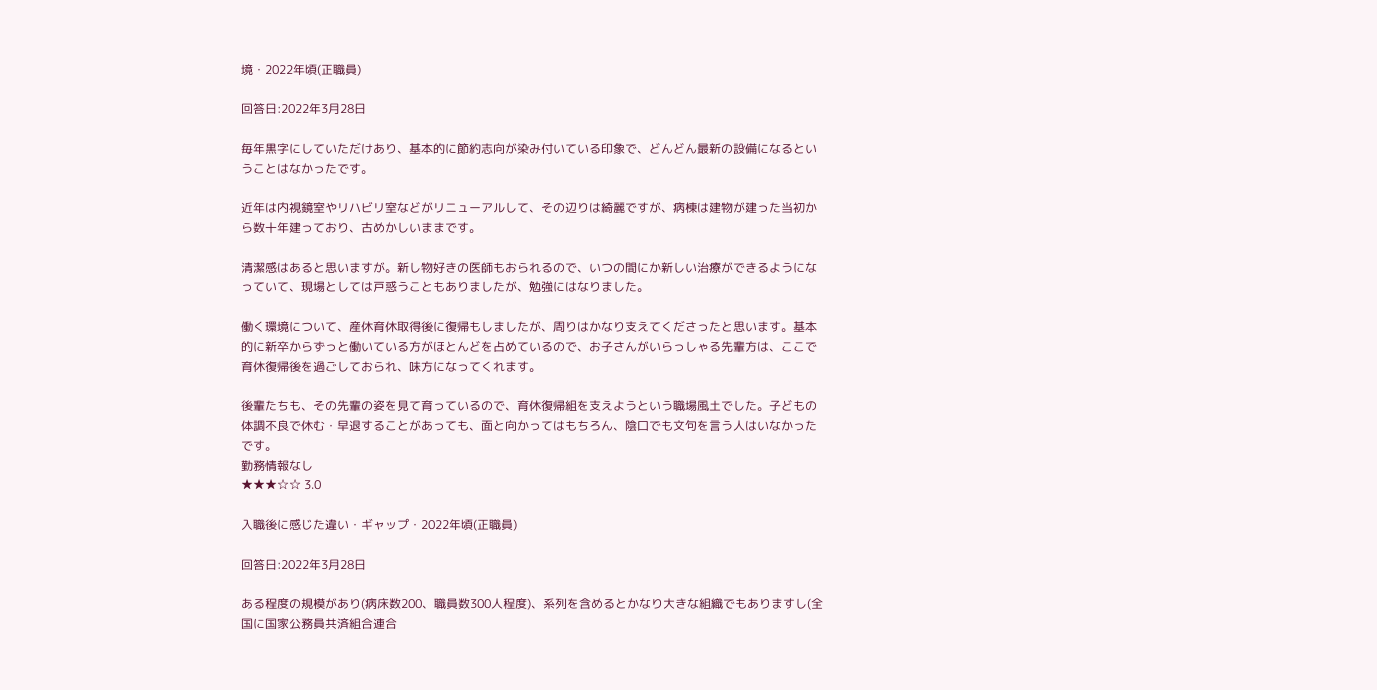境・2022年頃(正職員)

回答日:2022年3月28日

毎年黒字にしていただけあり、基本的に節約志向が染み付いている印象で、どんどん最新の設備になるということはなかったです。

近年は内視鏡室やリハビリ室などがリニューアルして、その辺りは綺麗ですが、病棟は建物が建った当初から数十年建っており、古めかしいままです。

清潔感はあると思いますが。新し物好きの医師もおられるので、いつの間にか新しい治療ができるようになっていて、現場としては戸惑うこともありましたが、勉強にはなりました。

働く環境について、産休育休取得後に復帰もしましたが、周りはかなり支えてくださったと思います。基本的に新卒からずっと働いている方がほとんどを占めているので、お子さんがいらっしゃる先輩方は、ここで育休復帰後を過ごしておられ、味方になってくれます。

後輩たちも、その先輩の姿を見て育っているので、育休復帰組を支えようという職場風土でした。子どもの体調不良で休む・早退することがあっても、面と向かってはもちろん、陰口でも文句を言う人はいなかったです。
勤務情報なし
★★★☆☆ 3.0

入職後に感じた違い・ギャップ・2022年頃(正職員)

回答日:2022年3月28日

ある程度の規模があり(病床数200、職員数300人程度)、系列を含めるとかなり大きな組織でもありますし(全国に国家公務員共済組合連合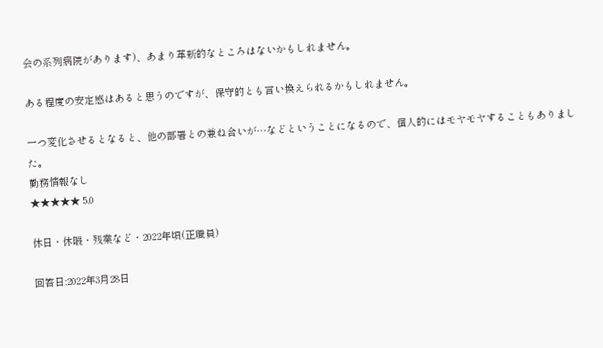会の系列病院があります)、あまり革新的なところはないかもしれません。

ある程度の安定感はあると思うのですが、保守的とも言い換えられるかもしれません。

一つ変化させるとなると、他の部署との兼ね合いが…などということになるので、個人的にはモヤモヤすることもありました。
勤務情報なし
★★★★★ 5.0

休日・休暇・残業など・2022年頃(正職員)

回答日:2022年3月28日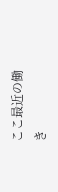ここ最近の働き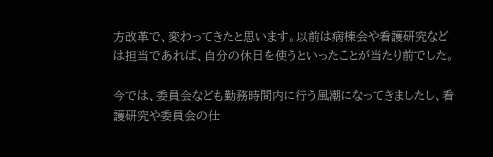方改革で、変わってきたと思います。以前は病棟会や看護研究などは担当であれば、自分の休日を使うといったことが当たり前でした。

今では、委員会なども勤務時間内に行う風潮になってきましたし、看護研究や委員会の仕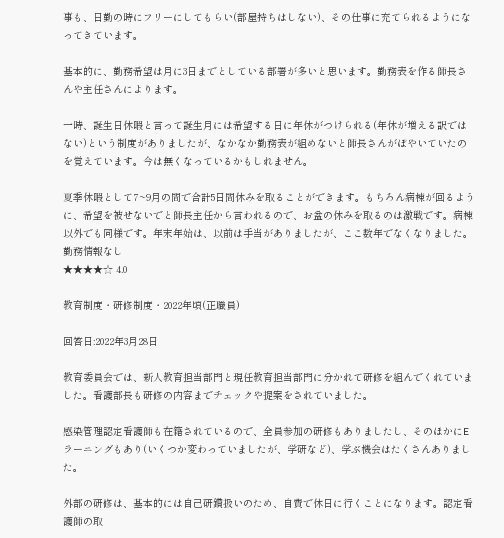事も、日勤の時にフリーにしてもらい(部屋持ちはしない)、その仕事に充てられるようになってきています。

基本的に、勤務希望は月に3日までとしている部署が多いと思います。勤務表を作る師長さんや主任さんによります。

一時、誕生日休暇と言って誕生月には希望する日に年休がつけられる(年休が増える訳ではない)という制度がありましたが、なかなか勤務表が組めないと師長さんがぼやいていたのを覚えています。今は無くなっているかもしれません。

夏季休暇として7~9月の間で合計5日間休みを取ることができます。もちろん病棟が回るように、希望を被せないでと師長主任から言われるので、お盆の休みを取るのは激戦です。病棟以外でも同様です。年末年始は、以前は手当がありましたが、ここ数年でなくなりました。
勤務情報なし
★★★★☆ 4.0

教育制度・研修制度・2022年頃(正職員)

回答日:2022年3月28日

教育委員会では、新人教育担当部門と現任教育担当部門に分かれて研修を組んでくれていました。看護部長も研修の内容までチェックや提案をされていました。

感染管理認定看護師も在籍されているので、全員参加の研修もありましたし、そのほかにEラーニングもあり(いくつか変わっていましたが、学研など)、学ぶ機会はたくさんありました。

外部の研修は、基本的には自己研鑽扱いのため、自費で休日に行くことになります。認定看護師の取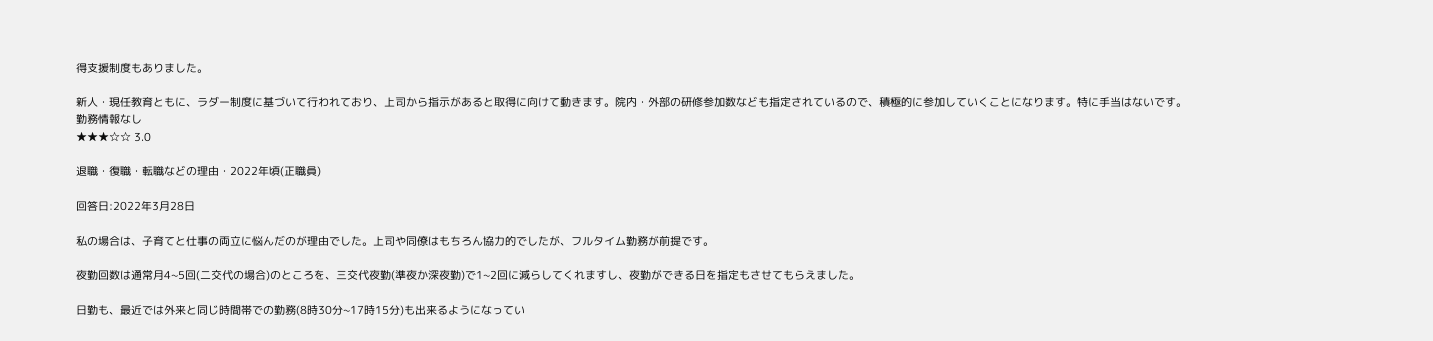得支援制度もありました。

新人・現任教育ともに、ラダー制度に基づいて行われており、上司から指示があると取得に向けて動きます。院内・外部の研修参加数なども指定されているので、積極的に参加していくことになります。特に手当はないです。
勤務情報なし
★★★☆☆ 3.0

退職・復職・転職などの理由・2022年頃(正職員)

回答日:2022年3月28日

私の場合は、子育てと仕事の両立に悩んだのが理由でした。上司や同僚はもちろん協力的でしたが、フルタイム勤務が前提です。

夜勤回数は通常月4~5回(二交代の場合)のところを、三交代夜勤(準夜か深夜勤)で1~2回に減らしてくれますし、夜勤ができる日を指定もさせてもらえました。

日勤も、最近では外来と同じ時間帯での勤務(8時30分~17時15分)も出来るようになってい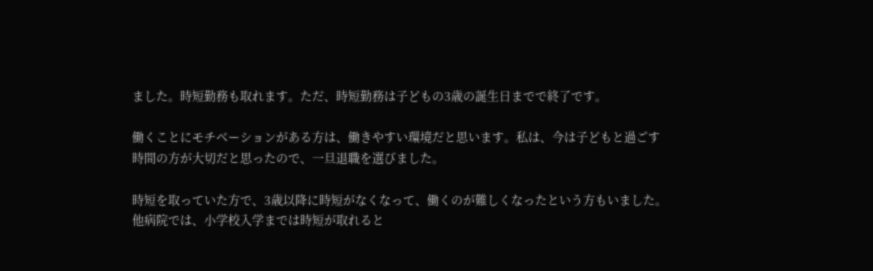ました。時短勤務も取れます。ただ、時短勤務は子どもの3歳の誕生日までで終了です。

働くことにモチベーションがある方は、働きやすい環境だと思います。私は、今は子どもと過ごす時間の方が大切だと思ったので、一旦退職を選びました。

時短を取っていた方で、3歳以降に時短がなくなって、働くのが難しくなったという方もいました。他病院では、小学校入学までは時短が取れると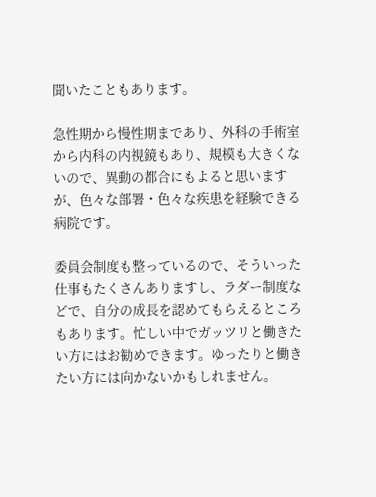聞いたこともあります。

急性期から慢性期まであり、外科の手術室から内科の内視鏡もあり、規模も大きくないので、異動の都合にもよると思いますが、色々な部署・色々な疾患を経験できる病院です。

委員会制度も整っているので、そういった仕事もたくさんありますし、ラダー制度などで、自分の成長を認めてもらえるところもあります。忙しい中でガッツリと働きたい方にはお勧めできます。ゆったりと働きたい方には向かないかもしれません。